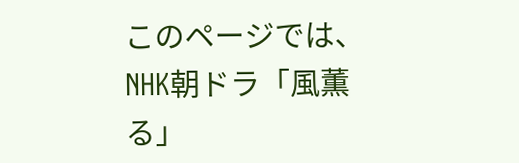このページでは、NHK朝ドラ「風薫る」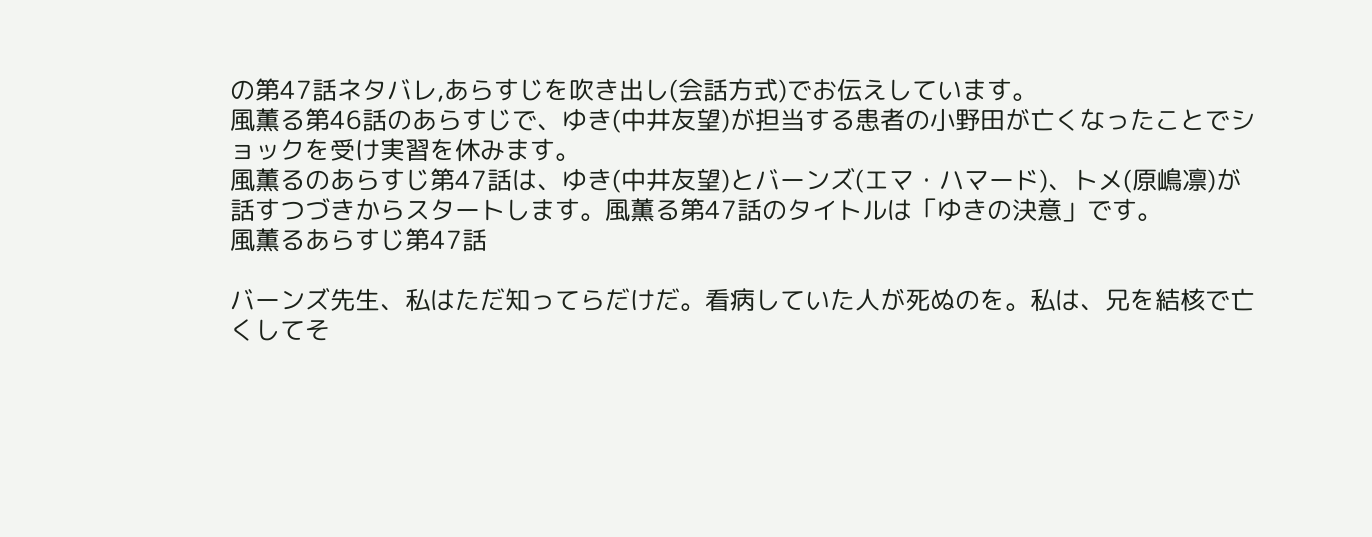の第47話ネタバレ,あらすじを吹き出し(会話方式)でお伝えしています。
風薫る第46話のあらすじで、ゆき(中井友望)が担当する患者の小野田が亡くなったことでショックを受け実習を休みます。
風薫るのあらすじ第47話は、ゆき(中井友望)とバーンズ(エマ・ハマード)、トメ(原嶋凛)が話すつづきからスタートします。風薫る第47話のタイトルは「ゆきの決意」です。
風薫るあらすじ第47話

バーンズ先生、私はただ知ってらだけだ。看病していた人が死ぬのを。私は、兄を結核で亡くしてそ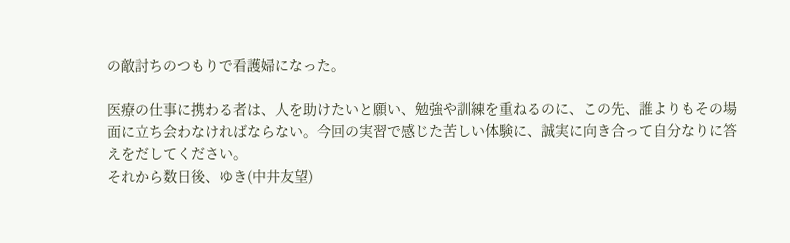の敵討ちのつもりで看護婦になった。

医療の仕事に携わる者は、人を助けたいと願い、勉強や訓練を重ねるのに、この先、誰よりもその場面に立ち会わなければならない。今回の実習で感じた苦しい体験に、誠実に向き合って自分なりに答えをだしてください。
それから数日後、ゆき(中井友望)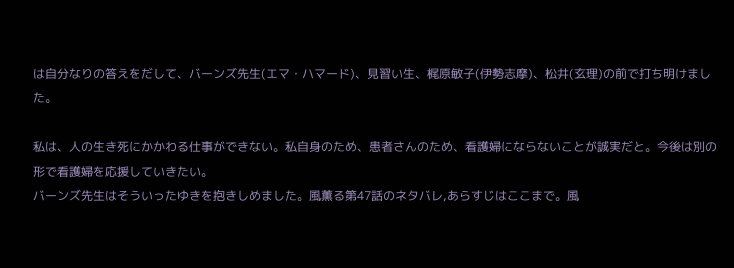は自分なりの答えをだして、バーンズ先生(エマ・ハマード)、見習い生、梶原敏子(伊勢志摩)、松井(玄理)の前で打ち明けました。

私は、人の生き死にかかわる仕事ができない。私自身のため、患者さんのため、看護婦にならないことが誠実だと。今後は別の形で看護婦を応援していきたい。
バーンズ先生はそういったゆきを抱きしめました。風薫る第47話のネタバレ,あらすじはここまで。風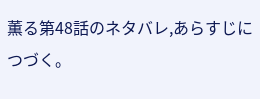薫る第48話のネタバレ,あらすじにつづく。